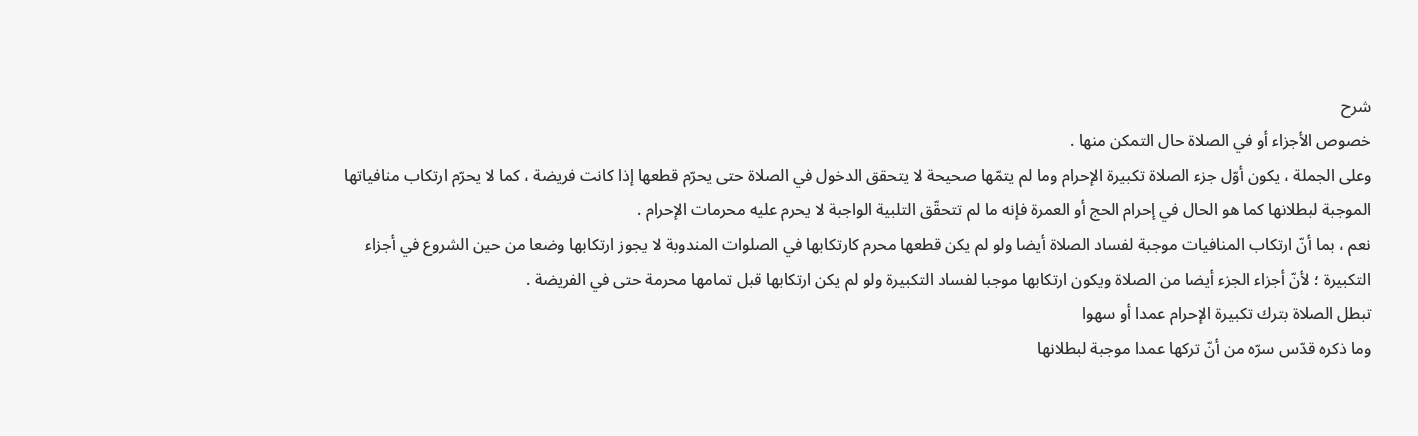شرح
خصوص الأجزاء أو في الصلاة حال التمكن منها .
وعلى الجملة ، يكون أوّل جزء الصلاة تكبيرة الإحرام وما لم يتمّها صحيحة لا يتحقق الدخول في الصلاة حتى يحرّم قطعها إذا كانت فريضة ، كما لا يحرّم ارتكاب منافياتها الموجبة لبطلانها كما هو الحال في إحرام الحج أو العمرة فإنه ما لم تتحقّق التلبية الواجبة لا يحرم عليه محرمات الإحرام .
نعم ، بما أنّ ارتكاب المنافيات موجبة لفساد الصلاة أيضا ولو لم يكن قطعها محرم كارتكابها في الصلوات المندوبة لا يجوز ارتكابها وضعا من حين الشروع في أجزاء التكبيرة ؛ لأنّ أجزاء الجزء أيضا من الصلاة ويكون ارتكابها موجبا لفساد التكبيرة ولو لم يكن ارتكابها قبل تمامها محرمة حتى في الفريضة .
تبطل الصلاة بترك تكبيرة الإحرام عمدا أو سهوا
وما ذكره قدّس سرّه من أنّ تركها عمدا موجبة لبطلانها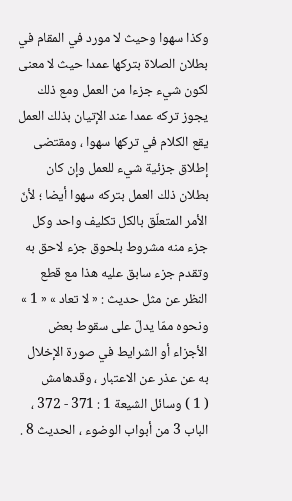وكذا سهوا وحيث لا مورد في المقام في بطلان الصلاة بتركها عمدا حيث لا معنى لكون شيء جزءا من العمل ومع ذلك يجوز تركه عمدا عند الإتيان بذلك العمل يقع الكلام في تركها سهوا ، ومقتضى إطلاق جزئية شيء للعمل وإن كان بطلان ذلك العمل بتركه سهوا أيضا ؛ لأنّ الأمر المتعلّق بالكل تكليف واحد وكل جزء منه مشروط بلحوق جزء لاحق به وتقدم جزء سابق عليه هذا مع قطع النظر عن مثل حديث : « لا تعاد » « 1 » ونحوه ممّا يدلّ على سقوط بعض الأجزاء أو الشرايط في صورة الإخلال به عن عذر عن الاعتبار ، وقدهامش
( 1 ) وسائل الشيعة 1 : 371 - 372 ، الباب 3 من أبواب الوضوء ، الحديث 8 .